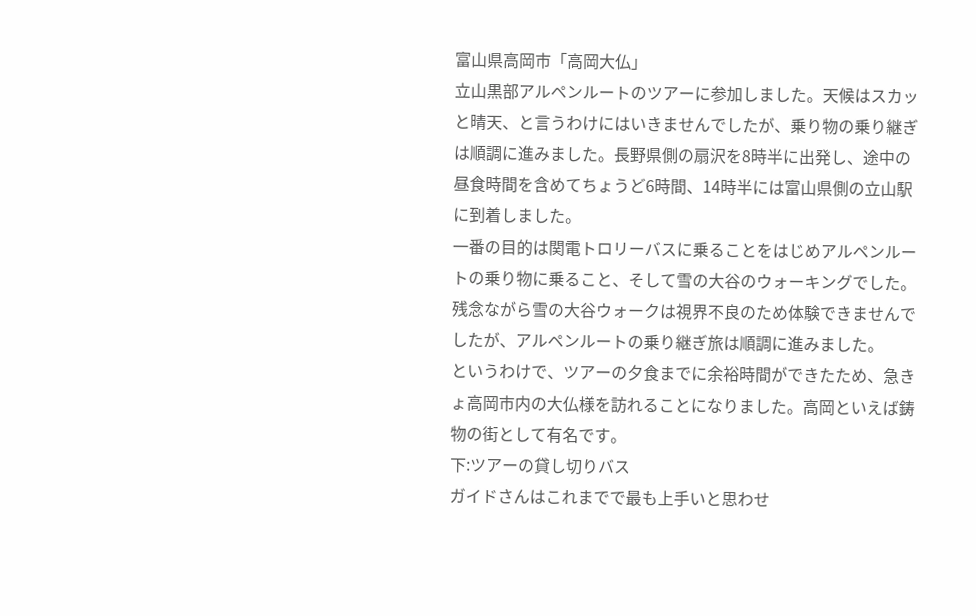富山県高岡市「高岡大仏」
立山黒部アルペンルートのツアーに参加しました。天候はスカッと晴天、と言うわけにはいきませんでしたが、乗り物の乗り継ぎは順調に進みました。長野県側の扇沢を8時半に出発し、途中の昼食時間を含めてちょうど6時間、14時半には富山県側の立山駅に到着しました。
一番の目的は関電トロリーバスに乗ることをはじめアルペンルートの乗り物に乗ること、そして雪の大谷のウォーキングでした。残念ながら雪の大谷ウォークは視界不良のため体験できませんでしたが、アルペンルートの乗り継ぎ旅は順調に進みました。
というわけで、ツアーの夕食までに余裕時間ができたため、急きょ高岡市内の大仏様を訪れることになりました。高岡といえば鋳物の街として有名です。
下:ツアーの貸し切りバス
ガイドさんはこれまでで最も上手いと思わせ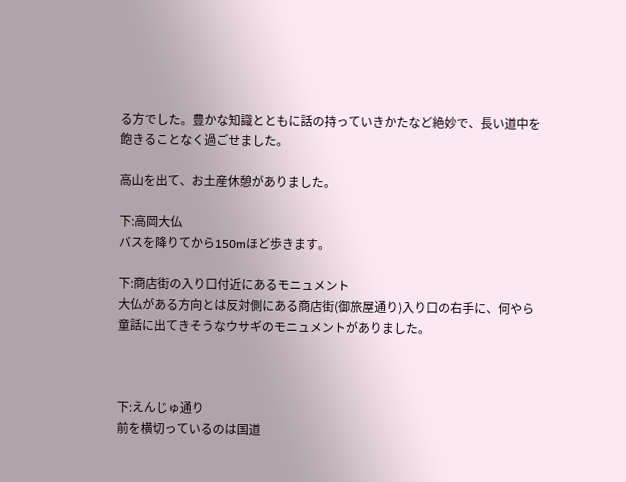る方でした。豊かな知識とともに話の持っていきかたなど絶妙で、長い道中を飽きることなく過ごせました。

高山を出て、お土産休憩がありました。

下:高岡大仏
バスを降りてから150mほど歩きます。

下:商店街の入り口付近にあるモニュメント
大仏がある方向とは反対側にある商店街(御旅屋通り)入り口の右手に、何やら童話に出てきそうなウサギのモニュメントがありました。



下:えんじゅ通り
前を横切っているのは国道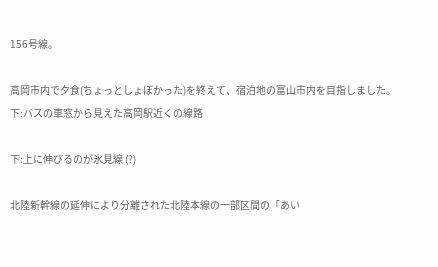156号線。

高岡市内で夕食(ちょっとしょぼかった)を終えて、宿泊地の富山市内を目指しました。
下:バスの車窓から見えた高岡駅近くの線路

下:上に伸びるのが氷見線 (?)

北陸新幹線の延伸により分離された北陸本線の一部区間の「あい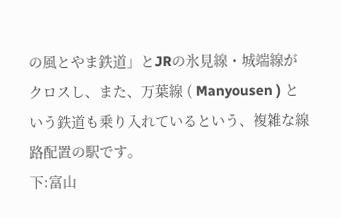の風とやま鉄道」とJRの氷見線・城端線がクロスし、また、万葉線 ( Manyousen ) という鉄道も乗り入れているという、複雑な線路配置の駅です。
下:富山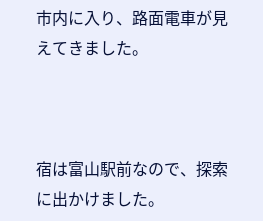市内に入り、路面電車が見えてきました。



宿は富山駅前なので、探索に出かけました。